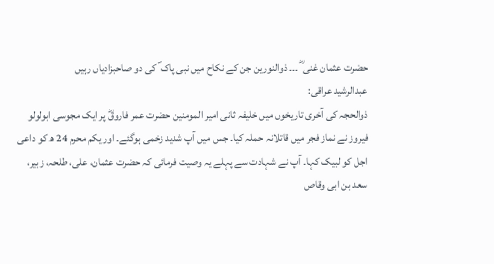حضرت عثمان غنی ؓ ۔۔۔ ذوالنورین جن کے نکاح میں نبی پاک ؐ کی دو صاحبزادیاں رہیں
عبدالرشید عراقی:
ذوالحجہ کی آخری تاریخوں میں خلیفہ ثانی امیر المومنین حضرت عمر فاروقؓ پر ایک مجوسی ابولولو فیروز نے نماز فجر میں قاتلانہ حملہ کیا۔ جس میں آپ شدید زخمی ہوگئے۔ اور یکم محرم 24 ھ کو داعی اجل کو لبیک کہا۔ آپ نے شہادت سے پہلے یہ وصیت فرمائی کہ حضرت عثمان، علی، طلحہ، زبیر، سعد بن ابی وقاص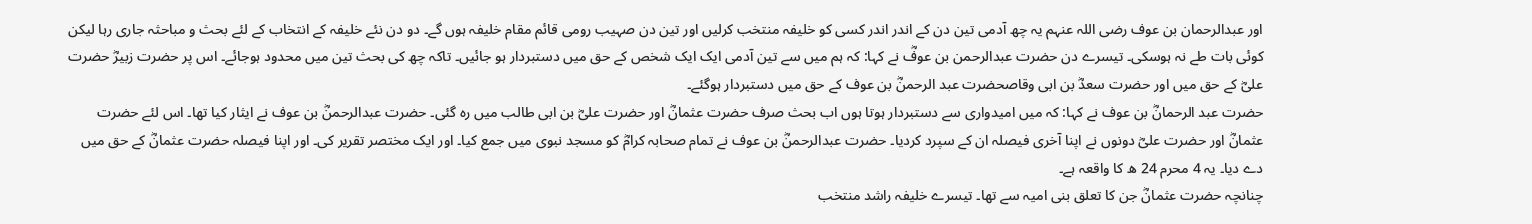اور عبدالرحمان بن عوف رضی اللہ عنہم یہ چھ آدمی تین دن کے اندر اندر کسی کو خلیفہ منتخب کرلیں اور تین دن صہیب رومی قائم مقام خلیفہ ہوں گے۔ دو دن نئے خلیفہ کے انتخاب کے لئے بحث و مباحثہ جاری رہا لیکن کوئی بات طے نہ ہوسکی۔ تیسرے دن حضرت عبدالرحمن بن عوفؓ نے کہا: کہ ہم میں سے تین آدمی ایک ایک شخص کے حق میں دستبردار ہو جائیں۔ تاکہ چھ کی بحث تین میں محدود ہوجائے۔ اس پر حضرت زبیرؓ حضرت علیؓ کے حق میں اور حضرت سعدؓ بن ابی وقاصحضرت عبد الرحمنؓ بن عوف کے حق میں دستبردار ہوگئے۔
حضرت عبد الرحمانؓ بن عوف نے کہا: کہ میں امیدواری سے دستبردار ہوتا ہوں اب بحث صرف حضرت عثمانؓ اور حضرت علیؓ بن ابی طالب میں رہ گئی۔ حضرت عبدالرحمنؓ بن عوف نے ایثار کیا تھا۔ اس لئے حضرت عثمانؓ اور حضرت علیؓ دونوں نے اپنا آخری فیصلہ ان کے سپرد کردیا۔ حضرت عبدالرحمنؓ بن عوف نے تمام صحابہ کرامؓ کو مسجد نبوی میں جمع کیا۔ اور ایک مختصر تقریر کی۔ اور اپنا فیصلہ حضرت عثمانؓ کے حق میں دے دیا۔ یہ 4 محرم 24 ھ کا واقعہ ہے۔
چنانچہ حضرت عثمانؓ جن کا تعلق بنی امیہ سے تھا۔ تیسرے خلیفہ راشد منتخب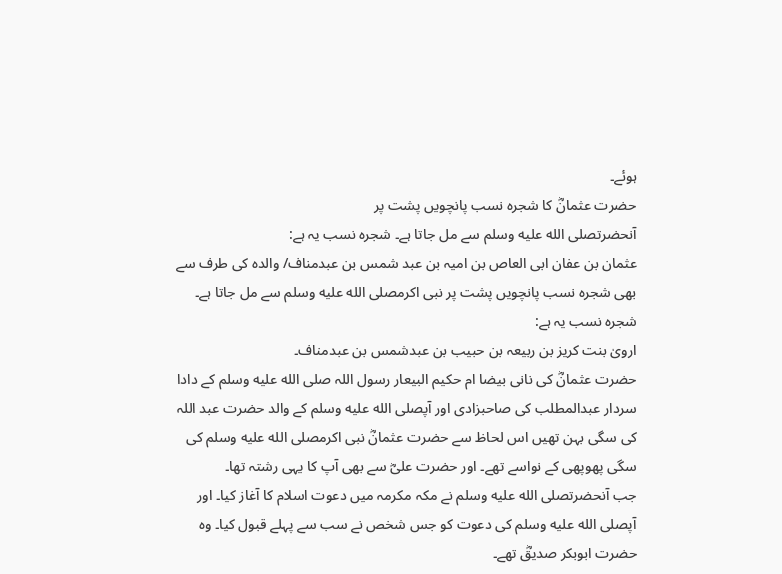ہوئے۔
حضرت عثمانؓ کا شجرہ نسب پانچویں پشت پر
آنحضرتصلى الله عليه وسلم سے مل جاتا ہے۔ شجرہ نسب یہ ہے:
عثمان بن عفان ابی العاص بن امیہ بن عبد شمس بن عبدمناف/ والدہ کی طرف سے بھی شجرہ نسب پانچویں پشت پر نبی اکرمصلى الله عليه وسلم سے مل جاتا ہے۔ شجرہ نسب یہ ہے:
ارویٰ بنت کریز بن ربیعہ بن حبیب بن عبدشمس بن عبدمناف۔
حضرت عثمانؓ کی نانی بیضا ام حکیم البیعار رسول اللہ صلى الله عليه وسلم کے دادا سردار عبدالمطلب کی صاحبزادی اور آپصلى الله عليه وسلم کے والد حضرت عبد اللہ کی سگی بہن تھیں اس لحاظ سے حضرت عثمانؓ نبی اکرمصلى الله عليه وسلم کی سگی پھوپھی کے نواسے تھے۔ اور حضرت علیؓ سے بھی آپ کا یہی رشتہ تھا۔
جب آنحضرتصلى الله عليه وسلم نے مکہ مکرمہ میں دعوت اسلام کا آغاز کیا۔ اور آپصلى الله عليه وسلم کی دعوت کو جس شخص نے سب سے پہلے قبول کیا۔ وہ حضرت ابوبکر صدیقؓ تھے۔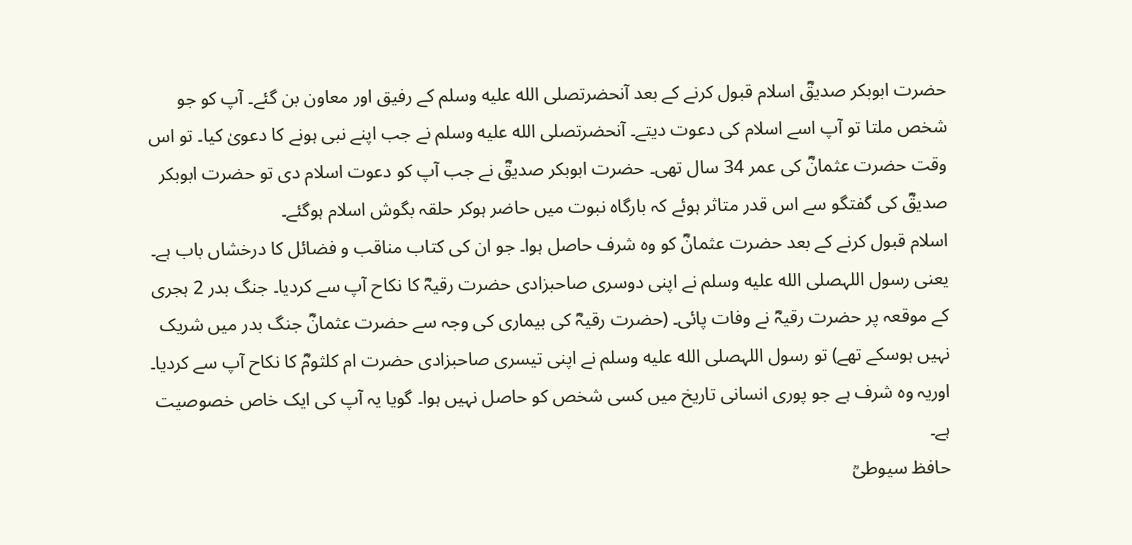حضرت ابوبکر صدیقؓ اسلام قبول کرنے کے بعد آنحضرتصلى الله عليه وسلم کے رفیق اور معاون بن گئے۔ آپ کو جو شخص ملتا تو آپ اسے اسلام کی دعوت دیتے۔ آنحضرتصلى الله عليه وسلم نے جب اپنے نبی ہونے کا دعویٰ کیا۔ تو اس وقت حضرت عثمانؓ کی عمر 34 سال تھی۔ حضرت ابوبکر صدیقؓ نے جب آپ کو دعوت اسلام دی تو حضرت ابوبکر صدیقؓ کی گفتگو سے اس قدر متاثر ہوئے کہ بارگاہ نبوت میں حاضر ہوکر حلقہ بگوش اسلام ہوگئے۔
اسلام قبول کرنے کے بعد حضرت عثمانؓ کو وہ شرف حاصل ہوا۔ جو ان کی کتاب مناقب و فضائل کا درخشاں باب ہے۔ یعنی رسول اللہصلى الله عليه وسلم نے اپنی دوسری صاحبزادی حضرت رقیہؓ کا نکاح آپ سے کردیا۔ جنگ بدر 2 ہجری کے موقعہ پر حضرت رقیہؓ نے وفات پائی۔ (حضرت رقیہؓ کی بیماری کی وجہ سے حضرت عثمانؓ جنگ بدر میں شریک نہیں ہوسکے تھے) تو رسول اللہصلى الله عليه وسلم نے اپنی تیسری صاحبزادی حضرت ام کلثومؓ کا نکاح آپ سے کردیا۔ اوریہ وہ شرف ہے جو پوری انسانی تاریخ میں کسی شخص کو حاصل نہیں ہوا۔ گویا یہ آپ کی ایک خاص خصوصیت ہے۔
حافظ سیوطیؒ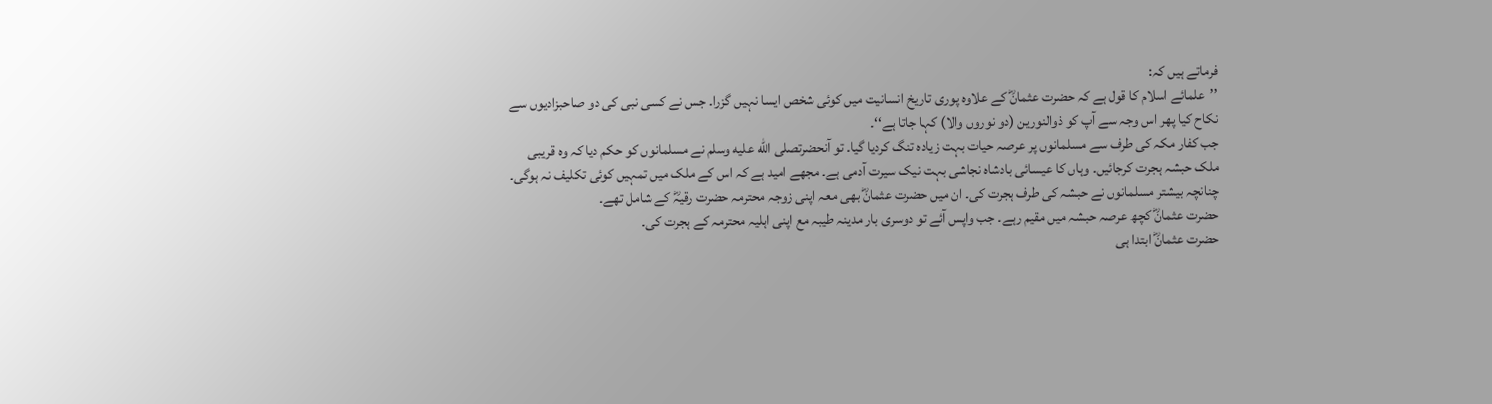فرماتے ہیں کہ:
’’علمائے اسلام کا قول ہے کہ حضرت عثمانؓ کے علاوہ پوری تاریخ انسانیت میں کوئی شخص ایسا نہیں گزرا۔ جس نے کسی نبی کی دو صاحبزادیوں سے نکاح کیا پھر اس وجہ سے آپ کو ذوالنورین (دو نوروں والا) کہا جاتا ہے‘‘۔
جب کفار مکہ کی طرف سے مسلمانوں پر عرصہ حیات بہت زیادہ تنگ کردیا گیا۔ تو آنحضرتصلى الله عليه وسلم نے مسلمانوں کو حکم دیا کہ وہ قریبی ملک حبشہ ہجرت کرجائیں۔ وہاں کا عیسائی بادشاہ نجاشی بہت نیک سیرت آدمی ہے۔ مجھے امید ہے کہ اس کے ملک میں تمہیں کوئی تکلیف نہ ہوگی۔ چنانچہ بیشتر مسلمانوں نے حبشہ کی طرف ہجرت کی۔ ان میں حضرت عثمانؓ بھی معہ اپنی زوجہ محترمہ حضرت رقیہؓ کے شامل تھے۔
حضرت عثمانؓ کچھ عرصہ حبشہ میں مقیم رہے۔ جب واپس آئے تو دوسری بار مدینہ طیبہ مع اپنی اہلیہ محترمہ کے ہجرت کی۔
حضرت عثمانؓ ابتدا ہی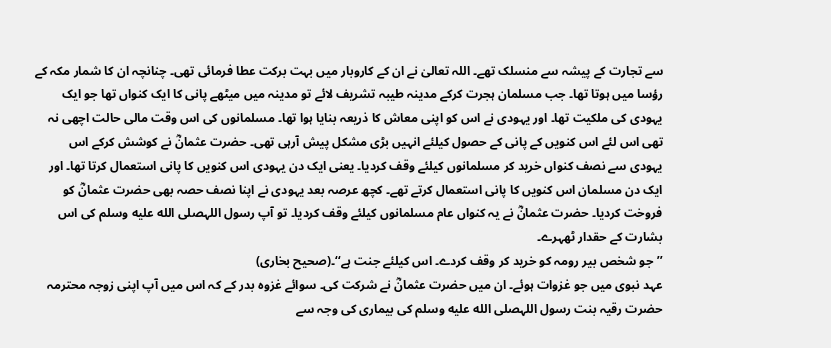سے تجارت کے پیشہ سے منسلک تھے۔ اللہ تعالیٰ نے ان کے کاروبار میں بہت برکت عطا فرمائی تھی۔ چنانچہ ان کا شمار مکہ کے رؤسا میں ہوتا تھا۔ جب مسلمان ہجرت کرکے مدینہ طیبہ تشریف لائے تو مدینہ میں میٹھے پانی کا ایک کنواں تھا جو ایک یہودی کی ملکیت تھا۔ اور یہودی نے اس کو اپنی معاش کا ذریعہ بنایا ہوا تھا۔ مسلمانوں کی اس وقت مالی حالت اچھی نہ تھی اس لئے اس کنویں کے پانی کے حصول کیلئے انہیں بڑی مشکل پیش آرہی تھی۔ حضرت عثمانؓ نے کوشش کرکے اس یہودی سے نصف کنواں خرید کر مسلمانوں کیلئے وقف کردیا۔ یعنی ایک دن یہودی اس کنویں کا پانی استعمال کرتا تھا۔ اور ایک دن مسلمان اس کنویں کا پانی استعمال کرتے تھے۔ کچھ عرصہ بعد یہودی نے اپنا نصف حصہ بھی حضرت عثمانؓ کو فروخت کردیا۔ حضرت عثمانؓ نے یہ کنواں عام مسلمانوں کیلئے وقف کردیا۔ تو آپ رسول اللہصلى الله عليه وسلم کی اس بشارت کے حقدار ٹھہرے۔
’’جو شخص بیر رومہ کو خرید کر وقف کردے۔ اس کیلئے جنت ہے‘‘۔(صحیح بخاری)
عہد نبوی میں جو غزوات ہوئے۔ ان میں حضرت عثمانؓ نے شرکت کی۔ سوائے غزوہ بدر کے کہ اس میں آپ اپنی زوجہ محترمہ حضرت رقیہ بنت رسول اللہصلى الله عليه وسلم کی بیماری کی وجہ سے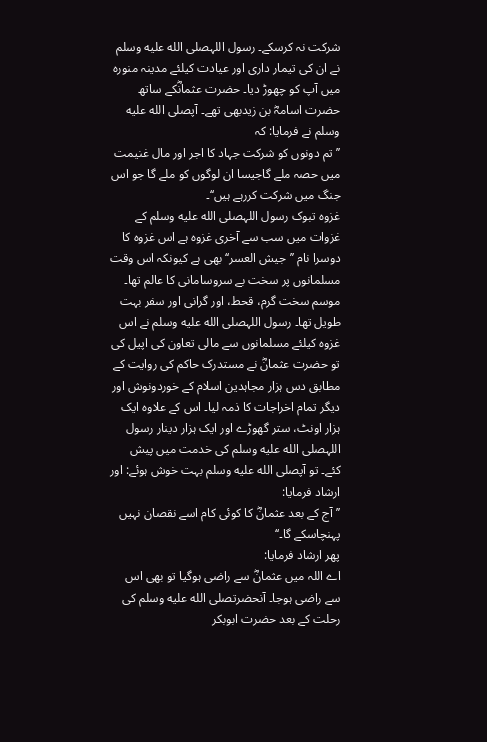شرکت نہ کرسکے۔ رسول اللہصلى الله عليه وسلم نے ان کی تیمار داری اور عیادت کیلئے مدینہ منورہ میں آپ کو چھوڑ دیا۔ حضرت عثمانؓکے ساتھ حضرت اسامہؓ بن زیدبھی تھے۔ آپصلى الله عليه وسلم نے فرمایا: کہ
’’تم دونوں کو شرکت جہاد کا اجر اور مال غنیمت میں حصہ ملے گاجیسا ان لوگوں کو ملے گا جو اس جنگ میں شرکت کررہے ہیں‘‘۔
غزوہ تبوک رسول اللہصلى الله عليه وسلم کے غزوات میں سب سے آخری غزوہ ہے اس غزوہ کا دوسرا نام ’’جیش العسر‘‘ بھی ہے کیونکہ اس وقت مسلمانوں پر سخت بے سروسامانی کا عالم تھا۔ موسم سخت گرم، قحط، اور گرانی اور سفر بہت طویل تھا۔ رسول اللہصلى الله عليه وسلم نے اس غزوہ کیلئے مسلمانوں سے مالی تعاون کی اپیل کی تو حضرت عثمانؓ نے مستدرک حاکم کی روایت کے مطابق دس ہزار مجاہدین اسلام کے خوردونوش اور دیگر تمام اخراجات کا ذمہ لیا۔ اس کے علاوہ ایک ہزار اونٹ، ستر گھوڑے اور ایک ہزار دینار رسول اللہصلى الله عليه وسلم کی خدمت میں پیش کئے۔ تو آپصلى الله عليه وسلم بہت خوش ہوئے: اور ارشاد فرمایا:
’’آج کے بعد عثمانؓ کا کوئی کام اسے نقصان نہیں پہنچاسکے گا۔‘‘
پھر ارشاد فرمایا:
اے اللہ میں عثمانؓ سے راضی ہوگیا تو بھی اس سے راضی ہوجا۔ آنحضرتصلى الله عليه وسلم کی رحلت کے بعد حضرت ابوبکر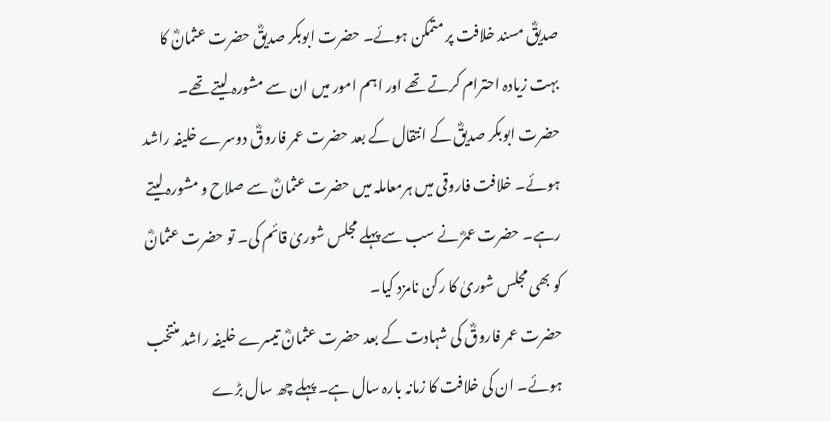صدیقؓ مسند خلافت پر متمکن ہوئے۔ حضرت ابوبکر صدیقؓ حضرت عثمانؓ کا بہت زیادہ احترام کرتے تھے اور اہم امور میں ان سے مشورہ لیتے تھے۔ حضرت ابوبکر صدیقؓ کے انتقال کے بعد حضرت عمر فاروقؓ دوسرے خلیفہ راشد ہوئے۔ خلافت فاروقی میں ہرمعاملہ میں حضرت عثمانؓ سے صلاح و مشورہ لیتے رہے۔ حضرت عمرؓ نے سب سے پہلے مجلس شوریٰ قائم کی۔ تو حضرت عثمانؓ کو بھی مجلس شوریٰ کا رکن نامزد کیا۔
حضرت عمر فاروقؓ کی شہادت کے بعد حضرت عثمانؓ تیسرے خلیفہ راشد منتخب ہوئے۔ ان کی خلافت کا زمانہ بارہ سال ہے۔ پہلے چھ سال بڑے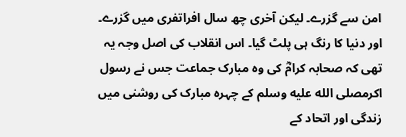امن سے گزرے۔ لیکن آخری چھ سال افراتفری میں گزرے۔ اور دنیا کا رنگ ہی پلٹ گیا۔ اس انقلاب کی اصل وجہ یہ تھی کہ صحابہ کرامؓ کی وہ مبارک جماعت جس نے رسول اکرمصلى الله عليه وسلم کے چہرہ مبارک کی روشنی میں زندگی اور اتحاد کے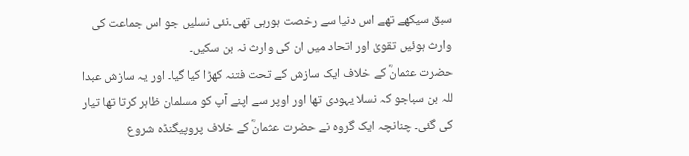سبق سیکھے تھے اس دنیا سے رخصت ہورہی تھی۔نئی نسلیں جو اس جماعت کی وارث ہوئیں تقویٰ اور اتحاد میں ان کی وارث نہ بن سکیں۔
حضرت عثمانؓ کے خلاف ایک سازش کے تحت فتنہ کھڑا کیا گیا۔ اور یہ سازش عبدا للہ بن سباجو کہ نسلا یہودی تھا اور اوپر سے اپنے آپ کو مسلمان ظاہر کرتا تھا تیار کی گئی۔ چنانچہ ایک گروہ نے حضرت عثمانؓ کے خلاف پروپیگنڈہ شروع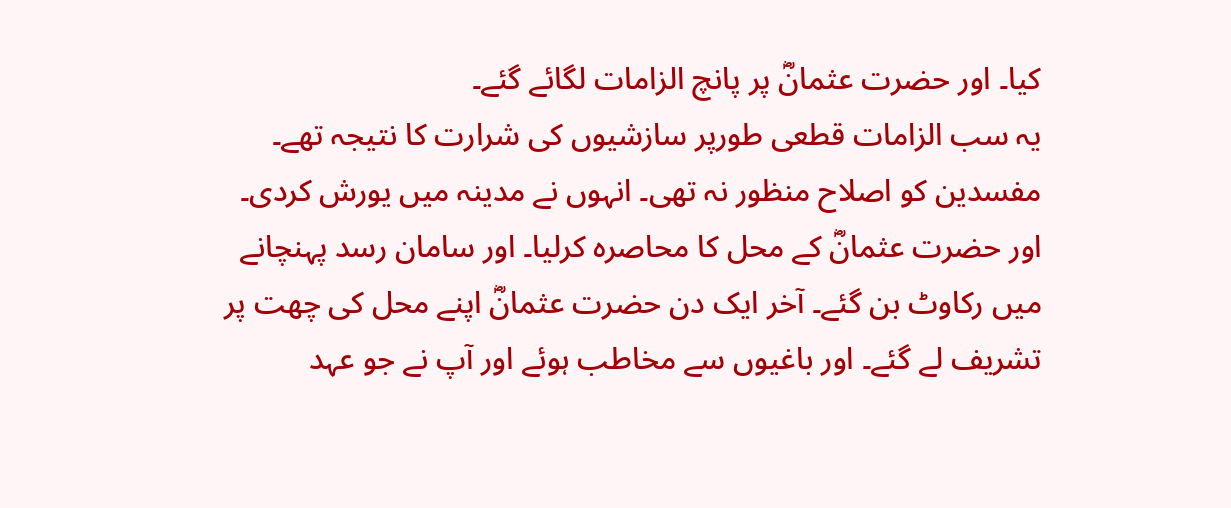کیا۔ اور حضرت عثمانؓ پر پانچ الزامات لگائے گئے۔
یہ سب الزامات قطعی طورپر سازشیوں کی شرارت کا نتیجہ تھے۔
مفسدین کو اصلاح منظور نہ تھی۔ انہوں نے مدینہ میں یورش کردی۔ اور حضرت عثمانؓ کے محل کا محاصرہ کرلیا۔ اور سامان رسد پہنچانے میں رکاوٹ بن گئے۔ آخر ایک دن حضرت عثمانؓ اپنے محل کی چھت پر تشریف لے گئے۔ اور باغیوں سے مخاطب ہوئے اور آپ نے جو عہد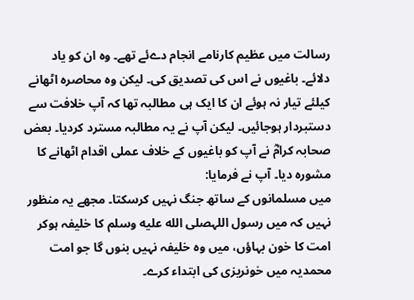رسالت میں عظیم کارنامے انجام دےئے تھے۔ وہ ان کو یاد دلائے۔ باغیوں نے اس کی تصدیق کی۔ لیکن وہ محاصرہ اٹھانے کیلئے تیار نہ ہوئے ان کا ایک ہی مطالبہ تھا کہ آپ خلافت سے دستبردار ہوجائیں۔ لیکن آپ نے یہ مطالبہ مسترد کردیا۔ بعض صحابہ کرامؓ نے آپ کو باغیوں کے خلاف عملی اقدام اٹھانے کا مشورہ دیا۔ آپ نے فرمایا:
میں مسلمانوں کے ساتھ جنگ نہیں کرسکتا۔ مجھے یہ منظور نہیں کہ میں رسول اللہصلى الله عليه وسلم کا خلیفہ ہوکر امت کا خون بہاؤں، میں وہ خلیفہ نہیں بنوں گا جو امت محمدیہ میں خونریزی کی ابتداء کرے۔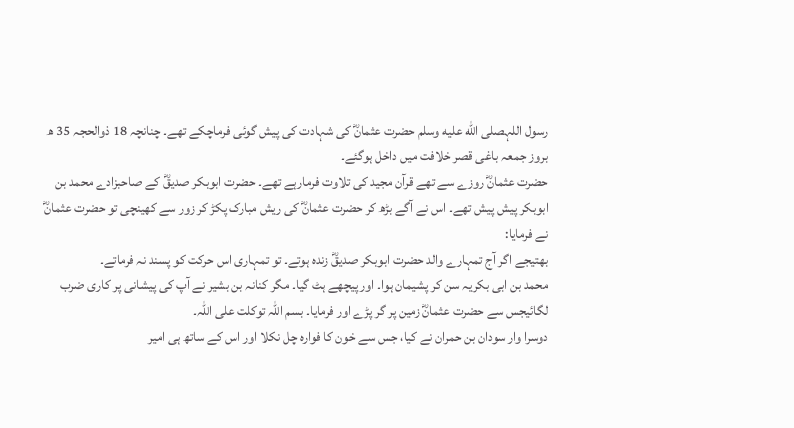رسول اللہصلى الله عليه وسلم حضرت عثمانؓ کی شہادت کی پیش گوئی فرماچکے تھے۔ چنانچہ 18 ذوالحجہ 35 ھ بروز جمعہ باغی قصر خلافت میں داخل ہوگئے۔
حضرت عثمانؓ روزے سے تھے قرآن مجید کی تلاوت فرمارہے تھے۔ حضرت ابوبکر صدیقؓ کے صاحبزادے محمد بن ابوبکر پیش پیش تھے۔ اس نے آگے بڑھ کر حضرت عثمانؓ کی ریش مبارک پکڑ کر زور سے کھینچی تو حضرت عثمانؓ نے فرمایا:
بھتیجے اگر آج تمہارے والد حضرت ابوبکر صدیقؓ زندہ ہوتے۔ تو تمہاری اس حرکت کو پسند نہ فرماتے۔
محمد بن ابی بکریہ سن کر پشیمان ہوا۔ اور پیچھے ہٹ گیا۔ مگر کنانہ بن بشیر نے آپ کی پیشانی پر کاری ضرب لگائیجس سے حضرت عثمانؓ زمین پر گر پڑے اور فرمایا۔ بسم اللہ توکلت علی اللہ۔
دوسرا وار سودان بن حمران نے کیا، جس سے خون کا فوارہ چل نکلا اور اس کے ساتھ ہی امیر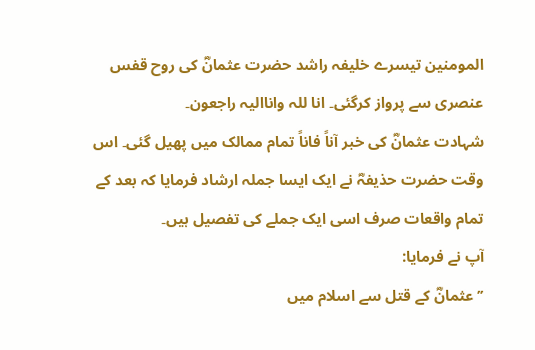المومنین تیسرے خلیفہ راشد حضرت عثمانؓ کی روح قفس عنصری سے پرواز کرگئی۔ انا للہ واناالیہ راجعون۔
شہادت عثمانؓ کی خبر آناً فاناً تمام ممالک میں پھیل گئی۔ اس وقت حضرت حذیفہؓ نے ایک ایسا جملہ ارشاد فرمایا کہ بعد کے تمام واقعات صرف اسی ایک جملے کی تفصیل ہیں۔
آپ نے فرمایا:
’’عثمانؓ کے قتل سے اسلام میں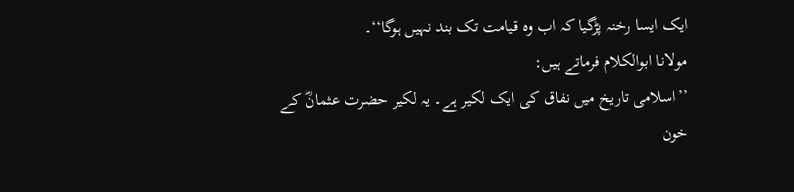ایک ایسا رخنہ پڑگیا کہ اب وہ قیامت تک بند نہیں ہوگا‘‘۔
مولانا ابوالکلام فرماتے ہیں:
’’اسلامی تاریخ میں نفاق کی ایک لکیر ہے۔ یہ لکیر حضرت عثمانؓ کے خون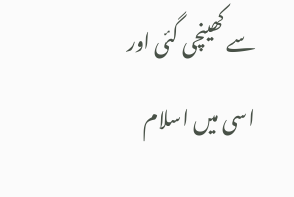سے کھینچی گئی اور اسی میں اسلام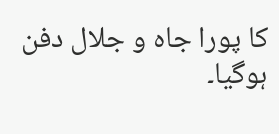کا پورا جاہ و جلال دفن ہوگیا۔